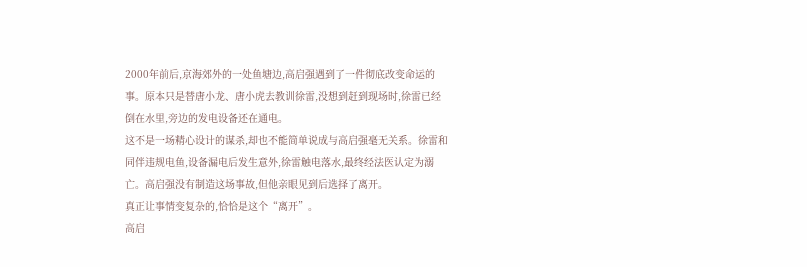2000年前后,京海郊外的一处鱼塘边,高启强遇到了一件彻底改变命运的事。原本只是替唐小龙、唐小虎去教训徐雷,没想到赶到现场时,徐雷已经倒在水里,旁边的发电设备还在通电。
这不是一场精心设计的谋杀,却也不能简单说成与高启强毫无关系。徐雷和同伴违规电鱼,设备漏电后发生意外,徐雷触电落水,最终经法医认定为溺亡。高启强没有制造这场事故,但他亲眼见到后选择了离开。
真正让事情变复杂的,恰恰是这个“离开”。
高启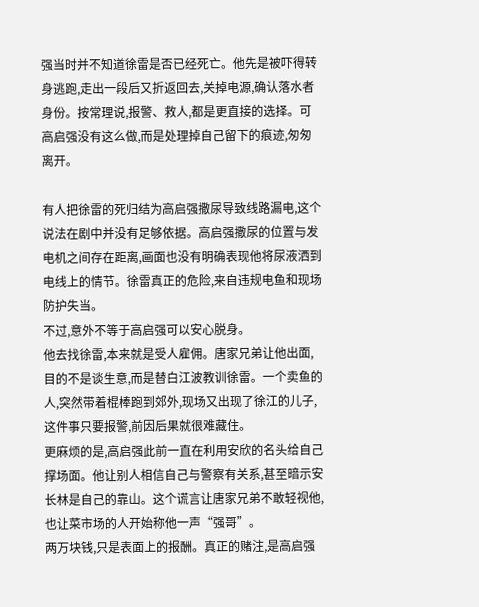强当时并不知道徐雷是否已经死亡。他先是被吓得转身逃跑,走出一段后又折返回去,关掉电源,确认落水者身份。按常理说,报警、救人,都是更直接的选择。可高启强没有这么做,而是处理掉自己留下的痕迹,匆匆离开。

有人把徐雷的死归结为高启强撒尿导致线路漏电,这个说法在剧中并没有足够依据。高启强撒尿的位置与发电机之间存在距离,画面也没有明确表现他将尿液洒到电线上的情节。徐雷真正的危险,来自违规电鱼和现场防护失当。
不过,意外不等于高启强可以安心脱身。
他去找徐雷,本来就是受人雇佣。唐家兄弟让他出面,目的不是谈生意,而是替白江波教训徐雷。一个卖鱼的人,突然带着棍棒跑到郊外,现场又出现了徐江的儿子,这件事只要报警,前因后果就很难藏住。
更麻烦的是,高启强此前一直在利用安欣的名头给自己撑场面。他让别人相信自己与警察有关系,甚至暗示安长林是自己的靠山。这个谎言让唐家兄弟不敢轻视他,也让菜市场的人开始称他一声“强哥”。
两万块钱,只是表面上的报酬。真正的赌注,是高启强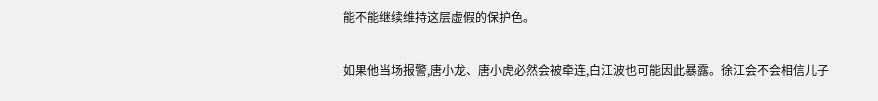能不能继续维持这层虚假的保护色。

如果他当场报警,唐小龙、唐小虎必然会被牵连,白江波也可能因此暴露。徐江会不会相信儿子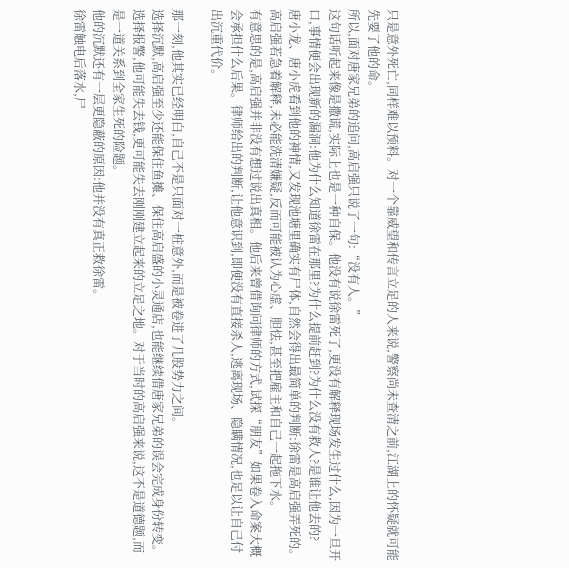只是意外死亡,同样难以预料。对一个靠威望和传言立足的人来说,警察尚未查清之前,江湖上的怀疑就可能先要了他的命。
所以,面对唐家兄弟的追问,高启强只说了一句:“没有人。”
这句话听起来像是撒谎,实际上也是一种自保。他没有说徐雷死了,更没有解释现场发生过什么,因为一旦开口,事情便会出现新的漏洞:他为什么知道徐雷在那里?为什么提前赶到?为什么没有救人?是谁让他去的?
唐小龙、唐小虎看到他的神情,又发现池塘里确实有尸体,自然会得出最简单的判断:徐雷是高启强弄死的。高启强若急着解释,未必能洗清嫌疑,反而可能被认为心虚、胆怯,甚至把雇主和自己一起拖下水。
有意思的是,高启强并非没有想过说出真相。他后来曾借询问律师的方式,试探“朋友”如果卷入命案大概会承担什么后果。律师给出的判断,让他意识到,即便没有直接杀人,逃离现场、隐瞒情况,也足以让自己付出沉重代价。

那一刻,他其实已经明白,自己不是只面对一桩意外,而是被卷进了几股势力之间。
选择沉默,高启强至少还能保住鱼摊、保住高启盛的小灵通店,也能继续借唐家兄弟的误会完成身份转变。选择报警,他可能失去钱,更可能失去刚刚建立起来的立足之地。对于当时的高启强来说,这不是道德题,而是一道关系到全家生死的险题。
他的沉默还有一层更隐蔽的原因:他并没有真正救徐雷。
徐雷触电后落水,尸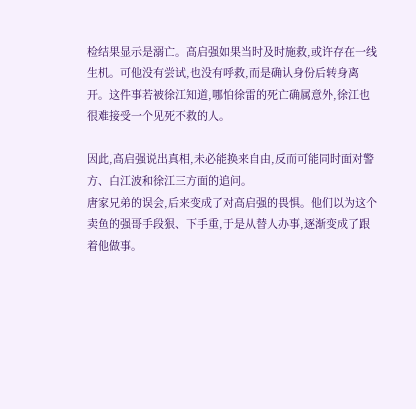检结果显示是溺亡。高启强如果当时及时施救,或许存在一线生机。可他没有尝试,也没有呼救,而是确认身份后转身离开。这件事若被徐江知道,哪怕徐雷的死亡确属意外,徐江也很难接受一个见死不救的人。

因此,高启强说出真相,未必能换来自由,反而可能同时面对警方、白江波和徐江三方面的追问。
唐家兄弟的误会,后来变成了对高启强的畏惧。他们以为这个卖鱼的强哥手段狠、下手重,于是从替人办事,逐渐变成了跟着他做事。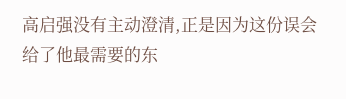高启强没有主动澄清,正是因为这份误会给了他最需要的东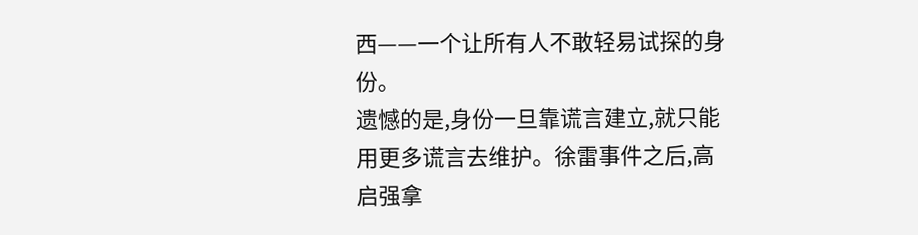西——一个让所有人不敢轻易试探的身份。
遗憾的是,身份一旦靠谎言建立,就只能用更多谎言去维护。徐雷事件之后,高启强拿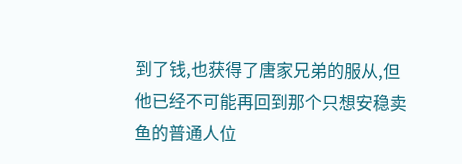到了钱,也获得了唐家兄弟的服从,但他已经不可能再回到那个只想安稳卖鱼的普通人位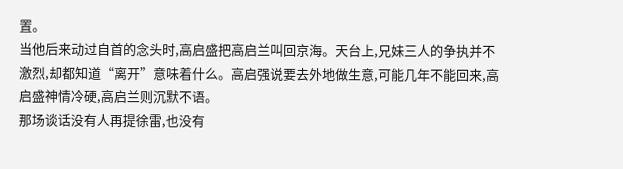置。
当他后来动过自首的念头时,高启盛把高启兰叫回京海。天台上,兄妹三人的争执并不激烈,却都知道“离开”意味着什么。高启强说要去外地做生意,可能几年不能回来,高启盛神情冷硬,高启兰则沉默不语。
那场谈话没有人再提徐雷,也没有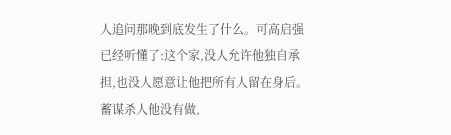人追问那晚到底发生了什么。可高启强已经听懂了:这个家,没人允许他独自承担,也没人愿意让他把所有人留在身后。蓄谋杀人他没有做,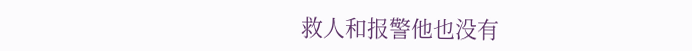救人和报警他也没有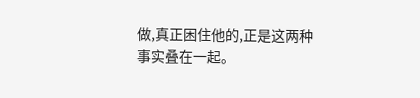做,真正困住他的,正是这两种事实叠在一起。